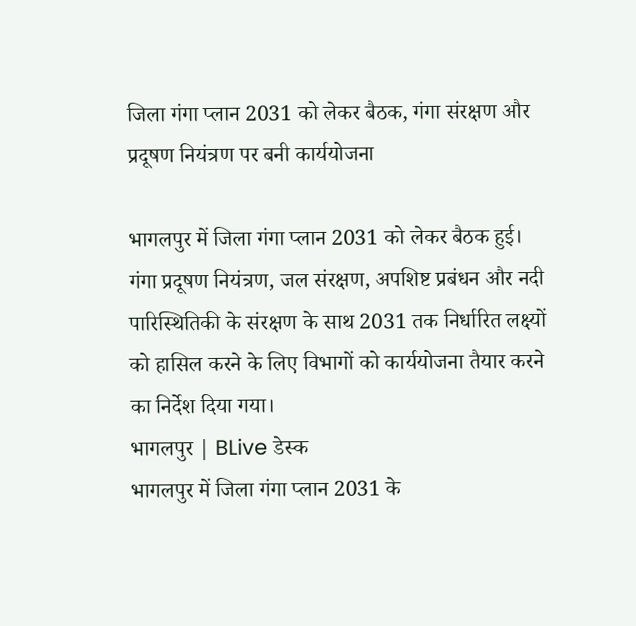जिला गंगा प्लान 2031 को लेकर बैठक, गंगा संरक्षण और प्रदूषण नियंत्रण पर बनी कार्ययोजना

भागलपुर में जिला गंगा प्लान 2031 को लेकर बैठक हुई। गंगा प्रदूषण नियंत्रण, जल संरक्षण, अपशिष्ट प्रबंधन और नदी पारिस्थितिकी के संरक्षण के साथ 2031 तक निर्धारित लक्ष्यों को हासिल करने के लिए विभागों को कार्ययोजना तैयार करने का निर्देश दिया गया।
भागलपुर | BLive डेस्क
भागलपुर में जिला गंगा प्लान 2031 के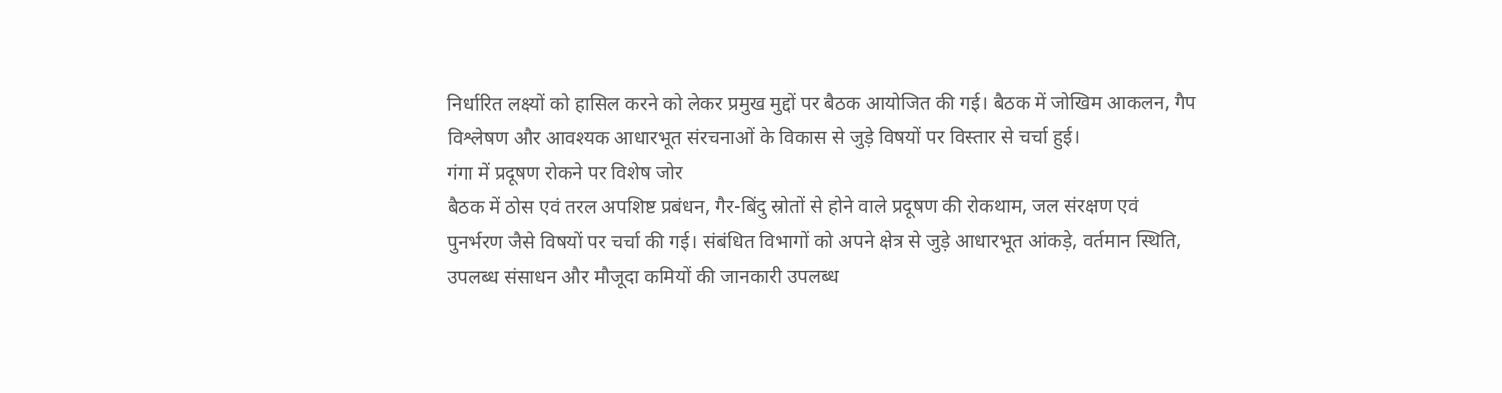निर्धारित लक्ष्यों को हासिल करने को लेकर प्रमुख मुद्दों पर बैठक आयोजित की गई। बैठक में जोखिम आकलन, गैप विश्लेषण और आवश्यक आधारभूत संरचनाओं के विकास से जुड़े विषयों पर विस्तार से चर्चा हुई।
गंगा में प्रदूषण रोकने पर विशेष जोर
बैठक में ठोस एवं तरल अपशिष्ट प्रबंधन, गैर-बिंदु स्रोतों से होने वाले प्रदूषण की रोकथाम, जल संरक्षण एवं पुनर्भरण जैसे विषयों पर चर्चा की गई। संबंधित विभागों को अपने क्षेत्र से जुड़े आधारभूत आंकड़े, वर्तमान स्थिति, उपलब्ध संसाधन और मौजूदा कमियों की जानकारी उपलब्ध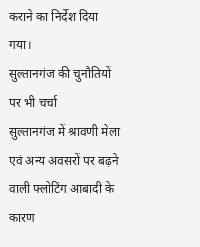कराने का निर्देश दिया गया।
सुल्तानगंज की चुनौतियों पर भी चर्चा
सुल्तानगंज में श्रावणी मेला एवं अन्य अवसरों पर बढ़ने वाली फ्लोटिंग आबादी के कारण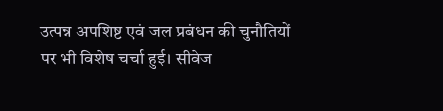उत्पन्न अपशिष्ट एवं जल प्रबंधन की चुनौतियों पर भी विशेष चर्चा हुई। सीवेज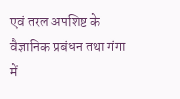एवं तरल अपशिष्ट के वैज्ञानिक प्रबंधन तथा गंगा में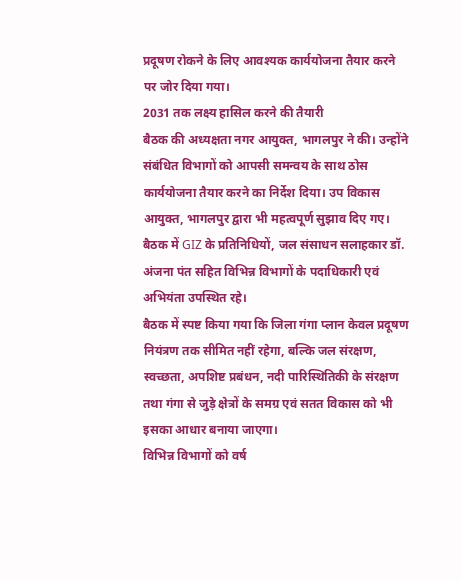प्रदूषण रोकने के लिए आवश्यक कार्ययोजना तैयार करने पर जोर दिया गया।
2031 तक लक्ष्य हासिल करने की तैयारी
बैठक की अध्यक्षता नगर आयुक्त, भागलपुर ने की। उन्होंने संबंधित विभागों को आपसी समन्वय के साथ ठोस कार्ययोजना तैयार करने का निर्देश दिया। उप विकास आयुक्त, भागलपुर द्वारा भी महत्वपूर्ण सुझाव दिए गए।
बैठक में GIZ के प्रतिनिधियों, जल संसाधन सलाहकार डॉ. अंजना पंत सहित विभिन्न विभागों के पदाधिकारी एवं अभियंता उपस्थित रहे।
बैठक में स्पष्ट किया गया कि जिला गंगा प्लान केवल प्रदूषण नियंत्रण तक सीमित नहीं रहेगा, बल्कि जल संरक्षण, स्वच्छता, अपशिष्ट प्रबंधन, नदी पारिस्थितिकी के संरक्षण तथा गंगा से जुड़े क्षेत्रों के समग्र एवं सतत विकास को भी इसका आधार बनाया जाएगा।
विभिन्न विभागों को वर्ष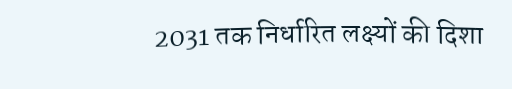2031 तक निर्धारित लक्ष्यों की दिशा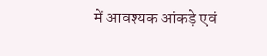में आवश्यक आंकड़े एवं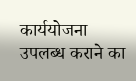कार्ययोजना उपलब्ध कराने का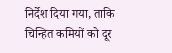निर्देश दिया गया, ताकि चिन्हित कमियों को दूर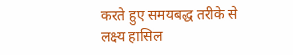करते हुए समयबद्ध तरीके से लक्ष्य हासिल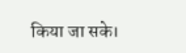किया जा सके।